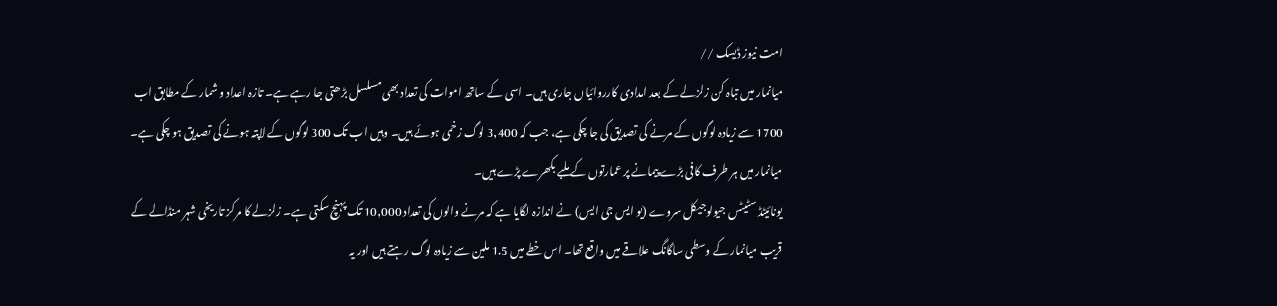امت نیوز ڈیسک //
میانمار میں تباہ کن زلزلے کے بعد امدادی کارروائیاں جاری ہیں۔ اسی کے ساتھ اموات کی تعداد بھی مسلسل بڑھتی جا رہے ہے۔ تازہ اعداد و شمار کے مطابق اب 1700 سے زیادہ لوگوں کے مرنے کی تصدیق کی جا چکی ہے، جب کہ 3,400 لوگ زخمی ہوئے ہیں۔ وہیں اب تک 300 لوگوں کے لاپتہ ہونے کی تصدیق ہو چکی ہے۔ میانمار میں ہر طرف کافی بڑے پیمانے پر عمارتوں کے ملبے بکھرے پڑے ہیں۔
یونائیٹڈ سٹیٹس جیولوجیکل سروے (یو ایس جی ایس) نے اندازہ لگایا ہے کہ مرنے والوں کی تعداد 10,000 تک پہنچ سکتی ہے۔ زلزلے کا مرکز تاریخی شہر منڈالے کے قریب میانمار کے وسطی ساگانگ علاقے میں واقع تھا۔ اس خطے میں 1.5 ملین سے زیادہ لوگ رہتے ہیں اور یہ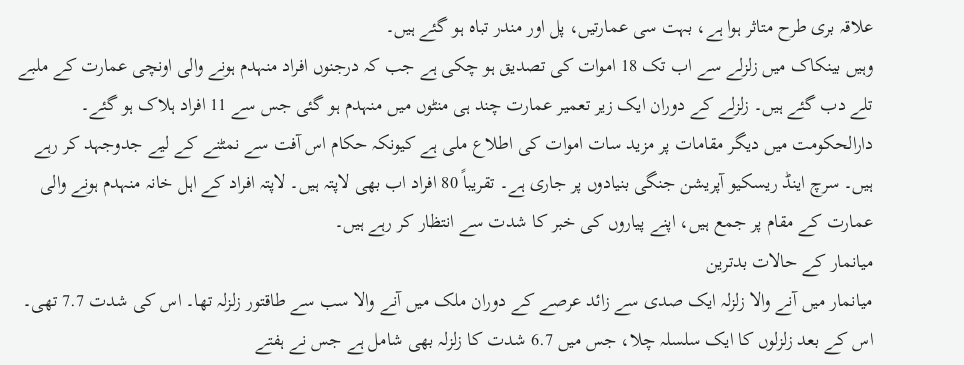علاقہ بری طرح متاثر ہوا ہے، بہت سی عمارتیں، پل اور مندر تباہ ہو گئے ہیں۔
وہیں بینکاک میں زلزلے سے اب تک 18 اموات کی تصدیق ہو چکی ہے جب کہ درجنوں افراد منہدم ہونے والی اونچی عمارت کے ملبے تلے دب گئے ہیں۔ زلزلے کے دوران ایک زیر تعمیر عمارت چند ہی منٹوں میں منہدم ہو گئی جس سے 11 افراد ہلاک ہو گئے۔
دارالحکومت میں دیگر مقامات پر مزید سات اموات کی اطلاع ملی ہے کیونکہ حکام اس آفت سے نمٹنے کے لیے جدوجہد کر رہے ہیں۔ سرچ اینڈ ریسکیو آپریشن جنگی بنیادوں پر جاری ہے۔ تقریباً 80 افراد اب بھی لاپتہ ہیں۔ لاپتہ افراد کے اہل خانہ منہدم ہونے والی عمارت کے مقام پر جمع ہیں، اپنے پیاروں کی خبر کا شدت سے انتظار کر رہے ہیں۔
میانمار کے حالات بدترین
میانمار میں آنے والا زلزلہ ایک صدی سے زائد عرصے کے دوران ملک میں آنے والا سب سے طاقتور زلزلہ تھا۔ اس کی شدت 7.7 تھی۔ اس کے بعد زلزلوں کا ایک سلسلہ چلا، جس میں 6.7 شدت کا زلزلہ بھی شامل ہے جس نے ہفتے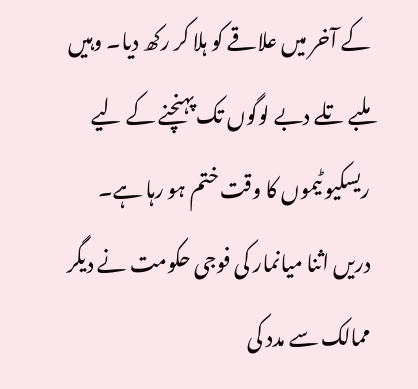کے آخر میں علاقے کو ہلا کر رکھ دیا۔ وہیں ملبے تلے دبے لوگوں تک پہنچنے کے لیے ریسکیو ٹیموں کا وقت ختم ہو رہا ہے۔
دریں اثنا میانمار کی فوجی حکومت نے دیگر ممالک سے مدد کی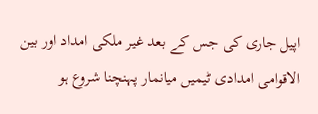اپیل جاری کی جس کے بعد غیر ملکی امداد اور بین الاقوامی امدادی ٹیمیں میانمار پہنچنا شروع ہو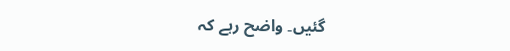گئیں۔ واضح رہے کہ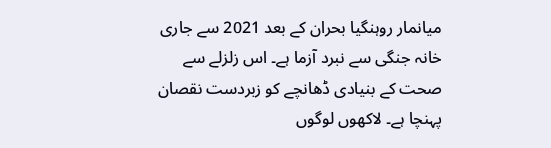میانمار روہنگیا بحران کے بعد 2021 سے جاری خانہ جنگی سے نبرد آزما ہے۔ اس زلزلے سے صحت کے بنیادی ڈھانچے کو زبردست نقصان پہنچا ہے۔ لاکھوں لوگوں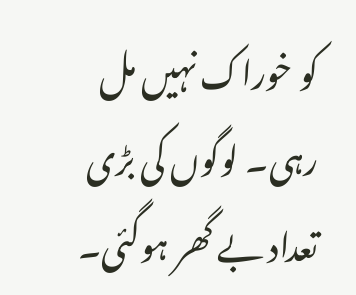کو خوراک نہیں مل رہی۔ لوگوں کی بڑی تعداد بے گھر ہوگئی۔